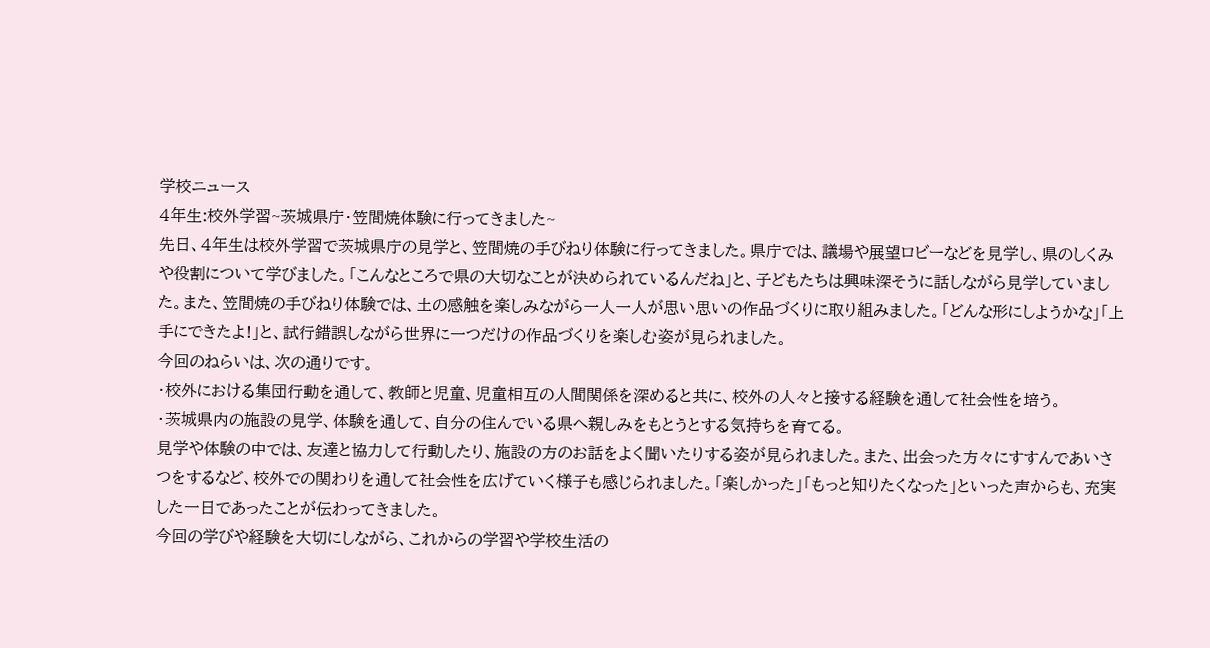学校ニュース
4年生:校外学習~茨城県庁・笠間焼体験に行ってきました~
先日、4年生は校外学習で茨城県庁の見学と、笠間焼の手びねり体験に行ってきました。県庁では、議場や展望ロビーなどを見学し、県のしくみや役割について学びました。「こんなところで県の大切なことが決められているんだね」と、子どもたちは興味深そうに話しながら見学していました。また、笠間焼の手びねり体験では、土の感触を楽しみながら一人一人が思い思いの作品づくりに取り組みました。「どんな形にしようかな」「上手にできたよ!」と、試行錯誤しながら世界に一つだけの作品づくりを楽しむ姿が見られました。
今回のねらいは、次の通りです。
・校外における集団行動を通して、教師と児童、児童相互の人間関係を深めると共に、校外の人々と接する経験を通して社会性を培う。
・茨城県内の施設の見学、体験を通して、自分の住んでいる県へ親しみをもとうとする気持ちを育てる。
見学や体験の中では、友達と協力して行動したり、施設の方のお話をよく聞いたりする姿が見られました。また、出会った方々にすすんであいさつをするなど、校外での関わりを通して社会性を広げていく様子も感じられました。「楽しかった」「もっと知りたくなった」といった声からも、充実した一日であったことが伝わってきました。
今回の学びや経験を大切にしながら、これからの学習や学校生活の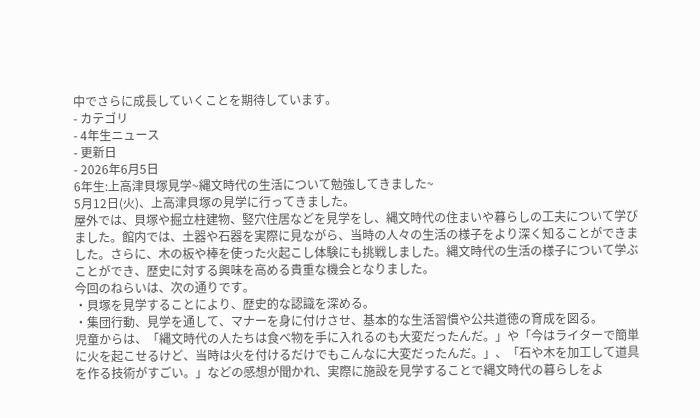中でさらに成長していくことを期待しています。
- カテゴリ
- 4年生ニュース
- 更新日
- 2026年6月5日
6年生:上高津貝塚見学~縄文時代の生活について勉強してきました~
5月12日(火)、上高津貝塚の見学に行ってきました。
屋外では、貝塚や掘立柱建物、竪穴住居などを見学をし、縄文時代の住まいや暮らしの工夫について学びました。館内では、土器や石器を実際に見ながら、当時の人々の生活の様子をより深く知ることができました。さらに、木の板や棒を使った火起こし体験にも挑戦しました。縄文時代の生活の様子について学ぶことができ、歴史に対する興味を高める貴重な機会となりました。
今回のねらいは、次の通りです。
・貝塚を見学することにより、歴史的な認識を深める。
・集団行動、見学を通して、マナーを身に付けさせ、基本的な生活習慣や公共道徳の育成を図る。
児童からは、「縄文時代の人たちは食べ物を手に入れるのも大変だったんだ。」や「今はライターで簡単に火を起こせるけど、当時は火を付けるだけでもこんなに大変だったんだ。」、「石や木を加工して道具を作る技術がすごい。」などの感想が聞かれ、実際に施設を見学することで縄文時代の暮らしをよ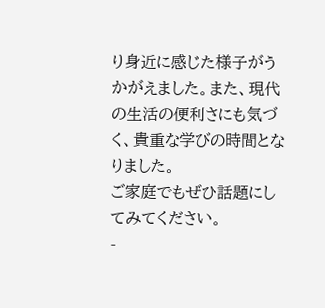り身近に感じた様子がうかがえました。また、現代の生活の便利さにも気づく、貴重な学びの時間となりました。
ご家庭でもぜひ話題にしてみてください。
-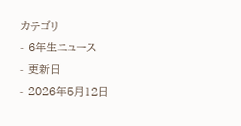カテゴリ
- 6年生ニュース
- 更新日
- 2026年5月12日